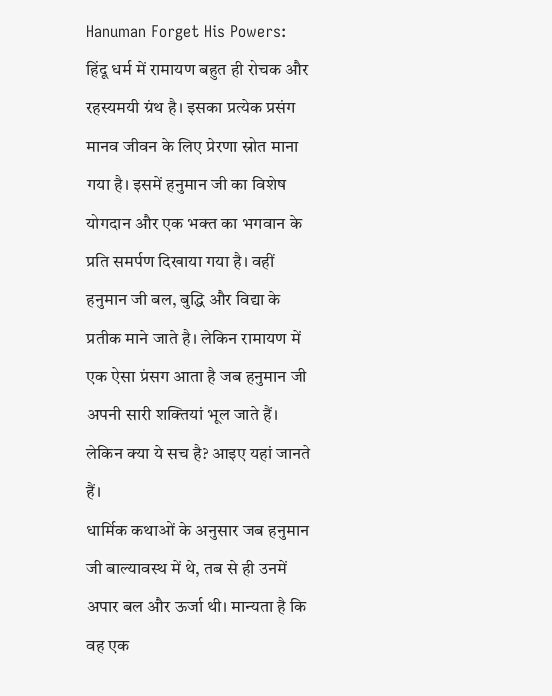Hanuman Forget His Powers: हिंदू धर्म में रामायण बहुत ही रोचक और रहस्यमयी ग्रंथ है। इसका प्रत्येक प्रसंग मानव जीवन के लिए प्रेरणा स्रोत माना गया है। इसमें हनुमान जी का विशेष योगदान और एक भक्त का भगवान के प्रति समर्पण दिखाया गया है। वहीं हनुमान जी बल, बुद्धि और विद्या के प्रतीक माने जाते है। लेकिन रामायण में एक ऐसा प्रंसग आता है जब हनुमान जी अपनी सारी शक्तियां भूल जाते हैं। लेकिन क्या ये सच है? आइए यहां जानते हैं।
धार्मिक कथाओं के अनुसार जब हनुमान जी बाल्यावस्थ में थे, तब से ही उनमें अपार बल और ऊर्जा थी। मान्यता है कि वह एक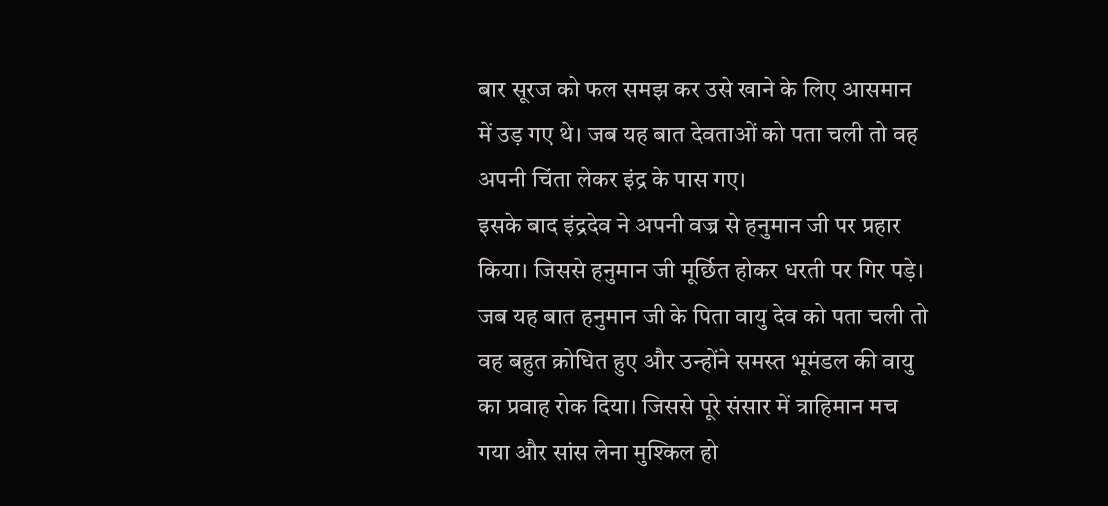बार सूरज को फल समझ कर उसे खाने के लिए आसमान में उड़ गए थे। जब यह बात देवताओं को पता चली तो वह अपनी चिंता लेकर इंद्र के पास गए।
इसके बाद इंद्रदेव ने अपनी वज्र से हनुमान जी पर प्रहार किया। जिससे हनुमान जी मूर्छित होकर धरती पर गिर पड़े। जब यह बात हनुमान जी के पिता वायु देव को पता चली तो वह बहुत क्रोधित हुए और उन्होंने समस्त भूमंडल की वायु का प्रवाह रोक दिया। जिससे पूरे संसार में त्राहिमान मच गया और सांस लेना मुश्किल हो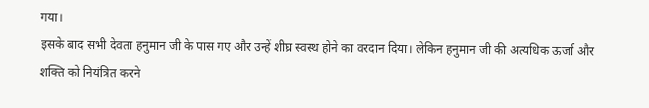गया।
इसके बाद सभी देवता हनुमान जी के पास गए और उन्हें शीघ्र स्वस्थ होने का वरदान दिया। लेकिन हनुमान जी की अत्यधिक ऊर्जा और शक्ति को नियंत्रित करने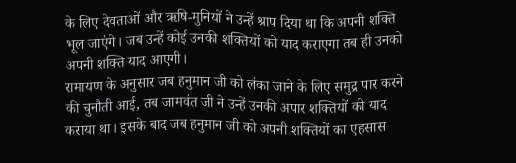के लिए देवताओं और ऋषि-मुनियों ने उन्हें श्राप दिया था कि अपनी शक्ति भूल जाएंगे। जब उन्हें कोई उनकी शक्तियों को याद कराएगा तब ही उनको अपनी शक्ति याद आएगी।
रामायण के अनुसार जब हनुमान जी को लंका जाने के लिए समुद्र पार करने की चुनौती आई, तब जामवंत जी ने उन्हें उनकी अपार शक्तियों को याद कराया था। इसके बाद जब हनुमान जी को अपनी शक्तियों का एहसास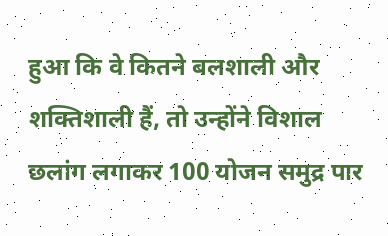हुआ कि वे कितने बलशाली और शक्तिशाली हैं, तो उन्होंने विशाल छलांग लगाकर 100 योजन समुद्र पार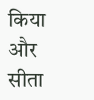किया और सीता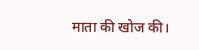माता की खोज की।